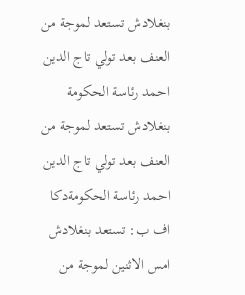بنغلادش تستعد لموجة من العنف بعد تولي تاج الدين احمد رئاسة الحكومة
بنغلادش تستعد لموجة من العنف بعد تولي تاج الدين احمد رئاسة الحكومةدكا اف ب: تستعد بنغلادش امس الاثنين لموجة من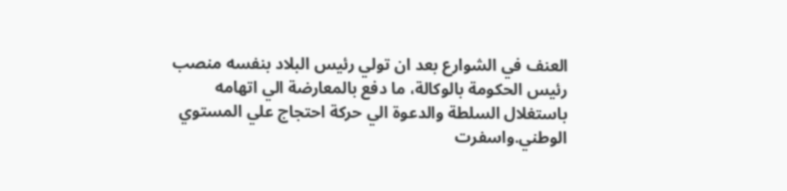العنف في الشوارع بعد ان تولي رئيس البلاد بنفسه منصب رئيس الحكومة بالوكالة، ما دفع بالمعارضة الي اتهامه باستغلال السلطة والدعوة الي حركة احتجاج علي المستوي الوطني.واسفرت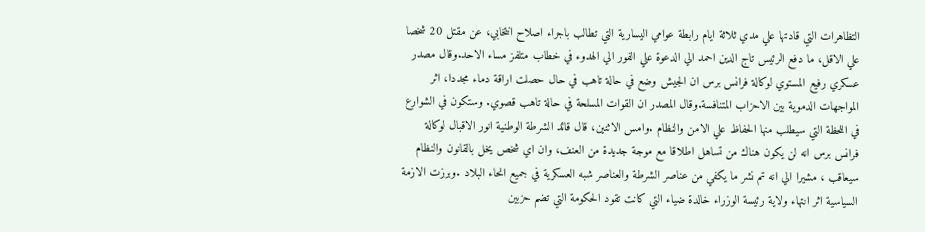التظاهرات التي قادتها علي مدي ثلاثة ايام رابطة عوامي اليسارية التي تطالب باجراء اصلاح انتخابي، عن مقتل 20 شخصا علي الاقل، ما دفع الرئيس تاج الدين احمد الي الدعوة علي الفور الي الهدوء في خطاب متلفز مساء الاحد.وقال مصدر عسكري رفيع المستوي لوكالة فرانس برس ان الجيش وضع في حالة تاهب في حال حصلت اراقة دماء مجددا، اثر المواجهات الدموية بين الاحزاب المتنافسة.وقال المصدر ان القوات المسلحة في حالة تاهب قصوي. وستكون في الشوارع في اللحظة التي سيطلب منها الحفاظ علي الامن والنظام .وامس الاثنين، قال قائد الشرطة الوطنية انور الاقبال لوكالة فرانس برس انه لن يكون هناك من تساهل اطلاقا مع موجة جديدة من العنف، وان اي شخص يخل بالقانون والنظام سيعاقب ، مشيرا الي انه تم نشر ما يكفي من عناصر الشرطة والعناصر شبه العسكرية في جميع انحاء البلاد .وبرزت الازمة السياسية اثر انتهاء ولاية رئيسة الوزراء خالدة ضياء التي كانت تقود الحكومة التي تضم حزبين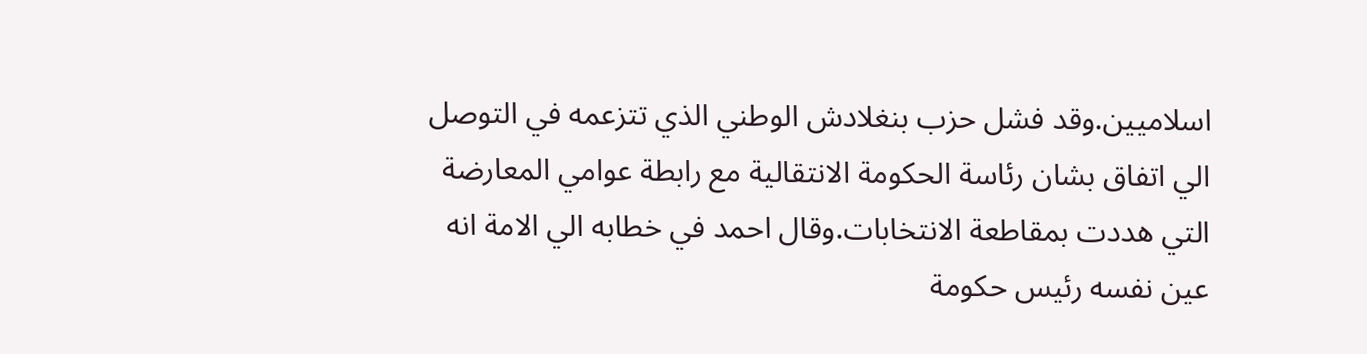اسلاميين.وقد فشل حزب بنغلادش الوطني الذي تتزعمه في التوصل الي اتفاق بشان رئاسة الحكومة الانتقالية مع رابطة عوامي المعارضة التي هددت بمقاطعة الانتخابات.وقال احمد في خطابه الي الامة انه عين نفسه رئيس حكومة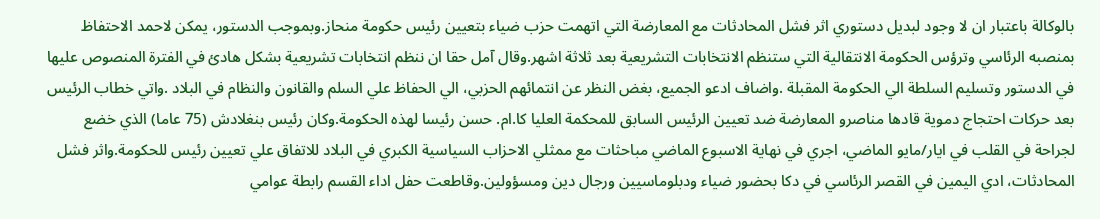بالوكالة باعتبار ان لا وجود لبديل دستوري اثر فشل المحادثات مع المعارضة التي اتهمت حزب ضياء بتعيين رئيس حكومة منحاز.وبموجب الدستور، يمكن لاحمد الاحتفاظ بمنصبه الرئاسي وترؤس الحكومة الانتقالية التي ستنظم الانتخابات التشريعية بعد ثلاثة اشهر.وقال آمل حقا ان ننظم انتخابات تشريعية بشكل هادئ في الفترة المنصوص عليها في الدستور وتسليم السلطة الي الحكومة المقبلة .واضاف ادعو الجميع، بغض النظر عن انتمائهم الحزبي، الي الحفاظ علي السلم والقانون والنظام في البلاد .واتي خطاب الرئيس بعد حركات احتجاج دموية قادها مناصرو المعارضة ضد تعيين الرئيس السابق للمحكمة العليا كا.ام. حسن رئيسا لهذه الحكومة.وكان رئيس بنغلادش (75 عاما) الذي خضع لجراحة في القلب في ايار/مايو الماضي، اجري في نهاية الاسبوع الماضي مباحثات مع ممثلي الاحزاب السياسية الكبري في البلاد للاتفاق علي تعيين رئيس للحكومة.واثر فشل المحادثات، ادي اليمين في القصر الرئاسي في دكا بحضور ضياء ودبلوماسيين ورجال دين ومسؤولين.وقاطعت حفل اداء القسم رابطة عوامي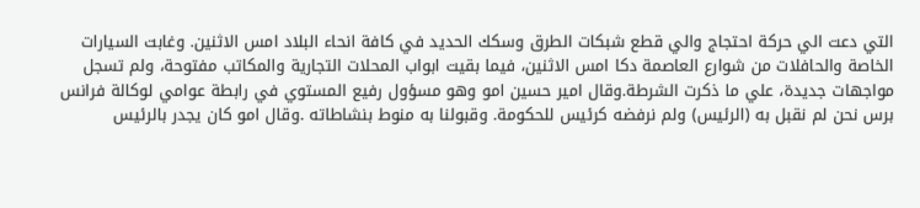التي دعت الي حركة احتجاج والي قطع شبكات الطرق وسكك الحديد في كافة انحاء البلاد امس الاثنين. وغابت السيارات الخاصة والحافلات من شوارع العاصمة دكا امس الاثنين، فيما بقيت ابواب المحلات التجارية والمكاتب مفتوحة، ولم تسجل مواجهات جديدة، علي ما ذكرت الشرطة.وقال امير حسين امو وهو مسؤول رفيع المستوي في رابطة عوامي لوكالة فرانس برس نحن لم نقبل به (الرئيس) ولم نرفضه كرئيس للحكومة. وقبولنا به منوط بنشاطاته .وقال امو كان يجدر بالرئيس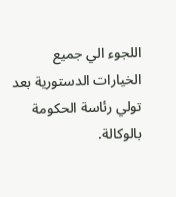اللجوء الي جميع الخيارات الدستورية بعد تولي رئاسة الحكومة بالوكالة.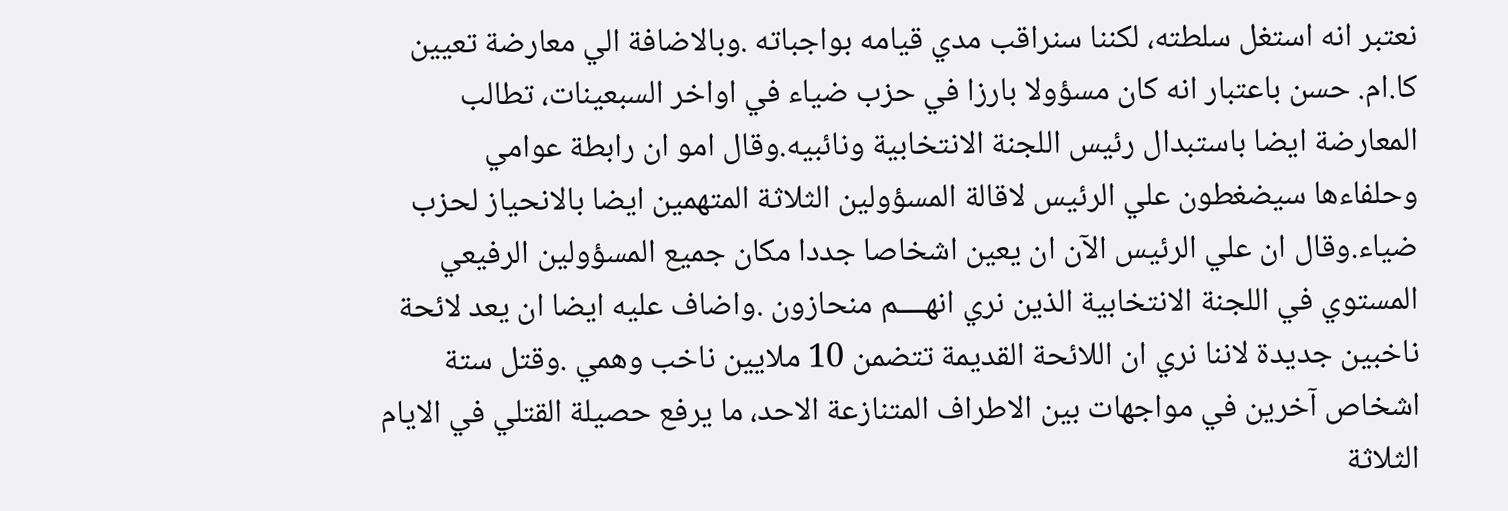نعتبر انه استغل سلطته، لكننا سنراقب مدي قيامه بواجباته .وبالاضافة الي معارضة تعيين كا.ام. حسن باعتبار انه كان مسؤولا بارزا في حزب ضياء في اواخر السبعينات، تطالب المعارضة ايضا باستبدال رئيس اللجنة الانتخابية ونائبيه.وقال امو ان رابطة عوامي وحلفاءها سيضغطون علي الرئيس لاقالة المسؤولين الثلاثة المتهمين ايضا بالانحياز لحزب ضياء.وقال ان علي الرئيس الآن ان يعين اشخاصا جددا مكان جميع المسؤولين الرفيعي المستوي في اللجنة الانتخابية الذين نري انهــــم منحازون .واضاف عليه ايضا ان يعد لائحة ناخبين جديدة لاننا نري ان اللائحة القديمة تتضمن 10 ملايين ناخب وهمي .وقتل ستة اشخاص آخرين في مواجهات بين الاطراف المتنازعة الاحد، ما يرفع حصيلة القتلي في الايام الثلاثة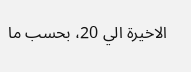الاخيرة الي 20، بحسب ما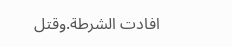افادت الشرطة.وقتل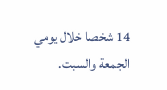14 شخصا خلال يومي الجمعة والسبت.